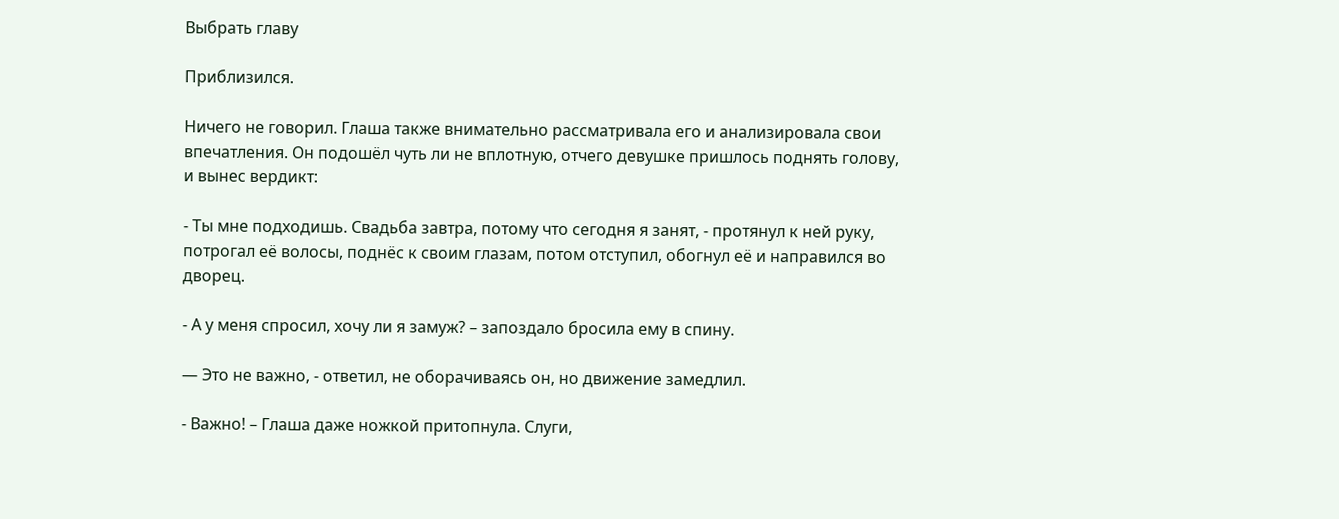Выбрать главу

Приблизился.

Ничего не говорил. Глаша также внимательно рассматривала его и анализировала свои впечатления. Он подошёл чуть ли не вплотную, отчего девушке пришлось поднять голову, и вынес вердикт:

- Ты мне подходишь. Свадьба завтра, потому что сегодня я занят, - протянул к ней руку, потрогал её волосы, поднёс к своим глазам, потом отступил, обогнул её и направился во дворец.

- А у меня спросил, хочу ли я замуж? – запоздало бросила ему в спину.

— Это не важно, - ответил, не оборачиваясь он, но движение замедлил.

- Важно! – Глаша даже ножкой притопнула. Слуги,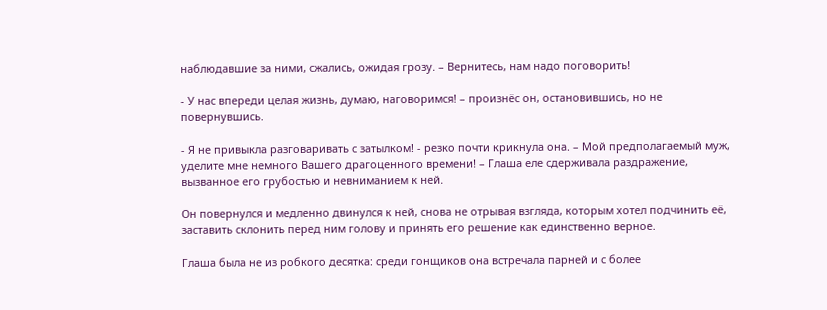наблюдавшие за ними, сжались, ожидая грозу. – Вернитесь, нам надо поговорить!

- У нас впереди целая жизнь, думаю, наговоримся! – произнёс он, остановившись, но не повернувшись.

- Я не привыкла разговаривать с затылком! - резко почти крикнула она. – Мой предполагаемый муж, уделите мне немного Вашего драгоценного времени! – Глаша еле сдерживала раздражение, вызванное его грубостью и невниманием к ней.

Он повернулся и медленно двинулся к ней, снова не отрывая взгляда, которым хотел подчинить её, заставить склонить перед ним голову и принять его решение как единственно верное.

Глаша была не из робкого десятка: среди гонщиков она встречала парней и с более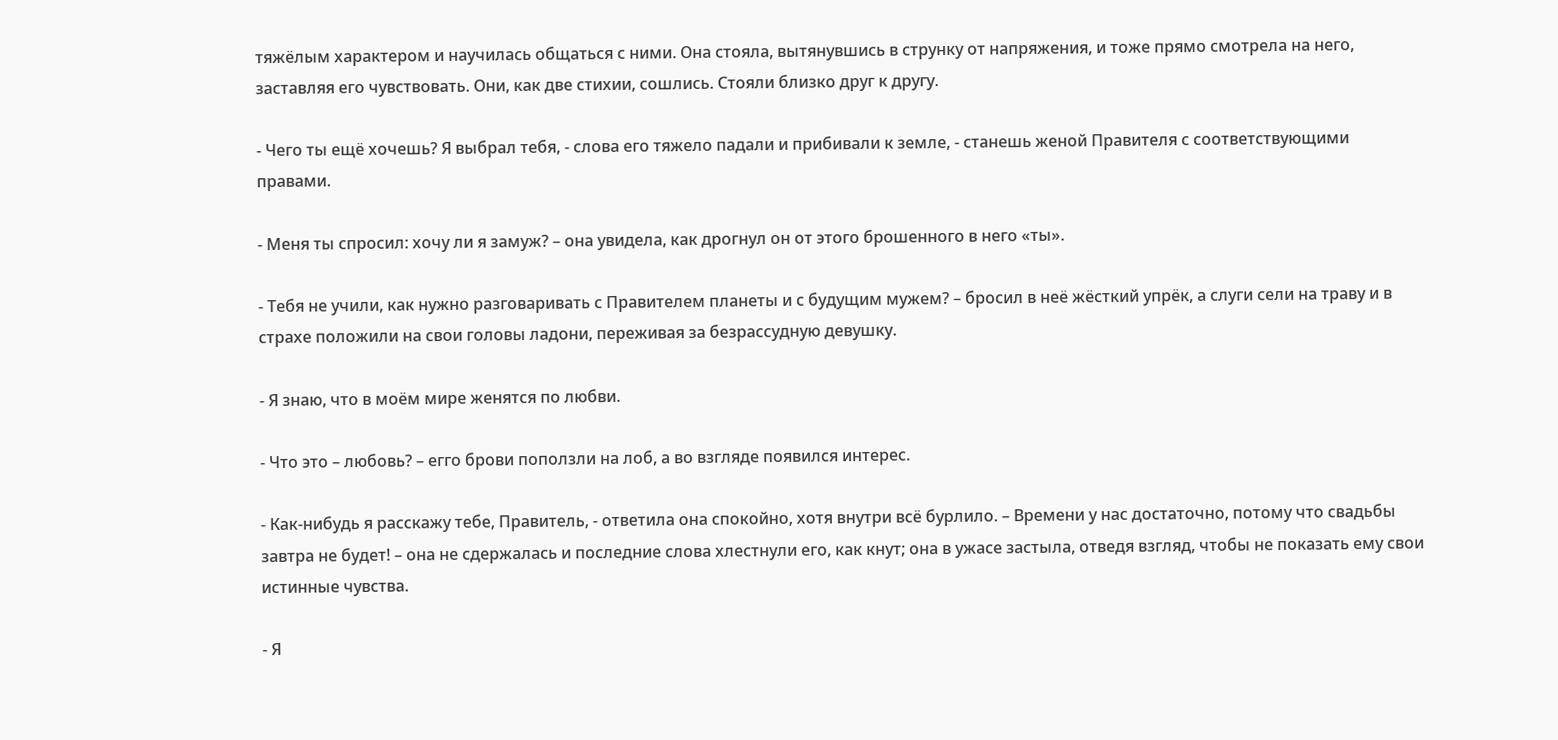тяжёлым характером и научилась общаться с ними. Она стояла, вытянувшись в струнку от напряжения, и тоже прямо смотрела на него, заставляя его чувствовать. Они, как две стихии, сошлись. Стояли близко друг к другу.

- Чего ты ещё хочешь? Я выбрал тебя, - слова его тяжело падали и прибивали к земле, - станешь женой Правителя с соответствующими правами.

- Меня ты спросил: хочу ли я замуж? – она увидела, как дрогнул он от этого брошенного в него «ты».

- Тебя не учили, как нужно разговаривать с Правителем планеты и с будущим мужем? – бросил в неё жёсткий упрёк, а слуги сели на траву и в страхе положили на свои головы ладони, переживая за безрассудную девушку.

- Я знаю, что в моём мире женятся по любви.

- Что это – любовь? – егго брови поползли на лоб, а во взгляде появился интерес.

- Как-нибудь я расскажу тебе, Правитель, - ответила она спокойно, хотя внутри всё бурлило. – Времени у нас достаточно, потому что свадьбы завтра не будет! – она не сдержалась и последние слова хлестнули его, как кнут; она в ужасе застыла, отведя взгляд, чтобы не показать ему свои истинные чувства.

- Я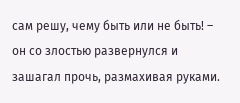сам решу, чему быть или не быть! – он со злостью развернулся и зашагал прочь, размахивая руками.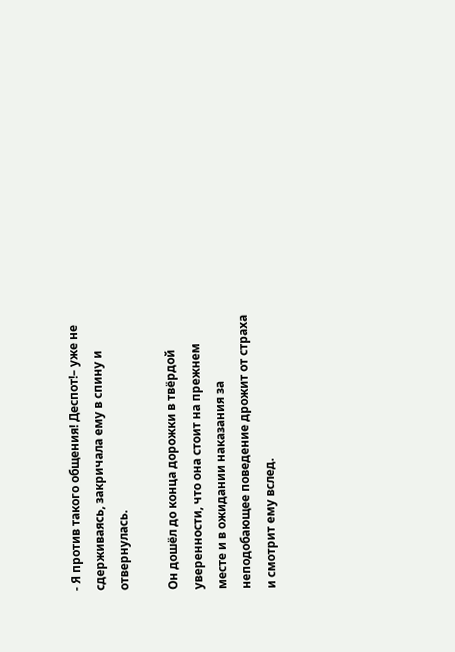- Я против такого общения! Деспот!– уже не сдерживаясь, закричала ему в спину и отвернулась.

Он дошёл до конца дорожки в твёрдой уверенности, что она стоит на прежнем месте и в ожидании наказания за неподобающее поведение дрожит от страха и смотрит ему вслед.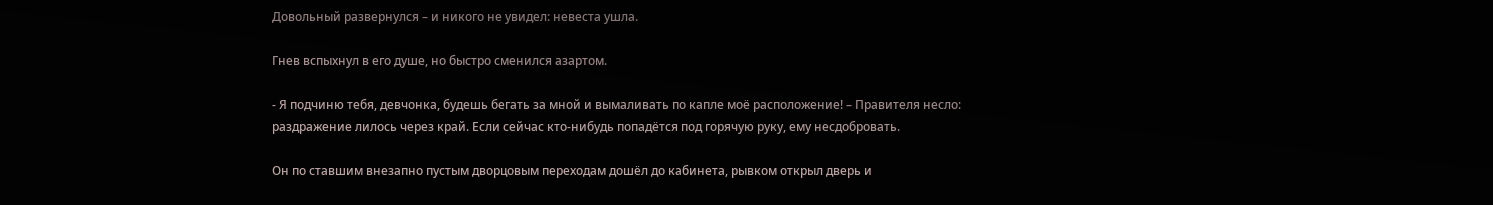Довольный развернулся – и никого не увидел: невеста ушла.

Гнев вспыхнул в его душе, но быстро сменился азартом.

- Я подчиню тебя, девчонка, будешь бегать за мной и вымаливать по капле моё расположение! – Правителя несло: раздражение лилось через край. Если сейчас кто-нибудь попадётся под горячую руку, ему несдобровать.

Он по ставшим внезапно пустым дворцовым переходам дошёл до кабинета, рывком открыл дверь и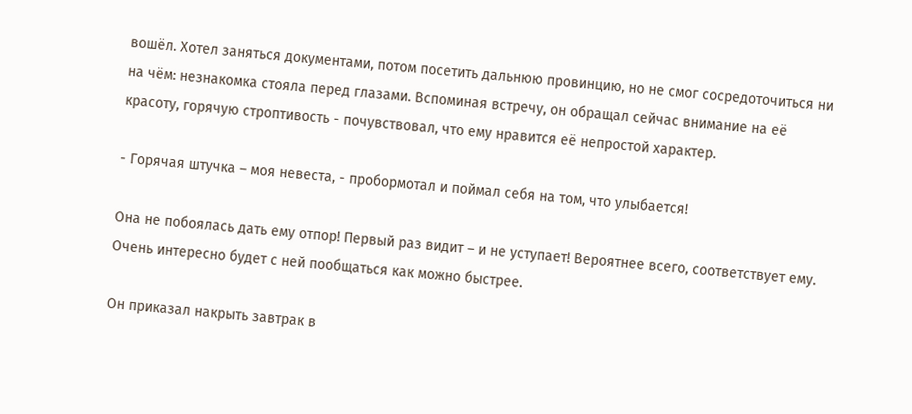вошёл. Хотел заняться документами, потом посетить дальнюю провинцию, но не смог сосредоточиться ни на чём: незнакомка стояла перед глазами. Вспоминая встречу, он обращал сейчас внимание на её красоту, горячую строптивость - почувствовал, что ему нравится её непростой характер.

- Горячая штучка – моя невеста, - пробормотал и поймал себя на том, что улыбается!

Она не побоялась дать ему отпор! Первый раз видит – и не уступает! Вероятнее всего, соответствует ему. Очень интересно будет с ней пообщаться как можно быстрее.

Он приказал накрыть завтрак в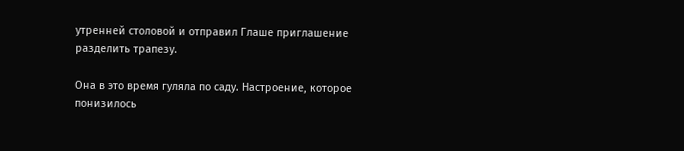утренней столовой и отправил Глаше приглашение разделить трапезу.

Она в это время гуляла по саду. Настроение, которое понизилось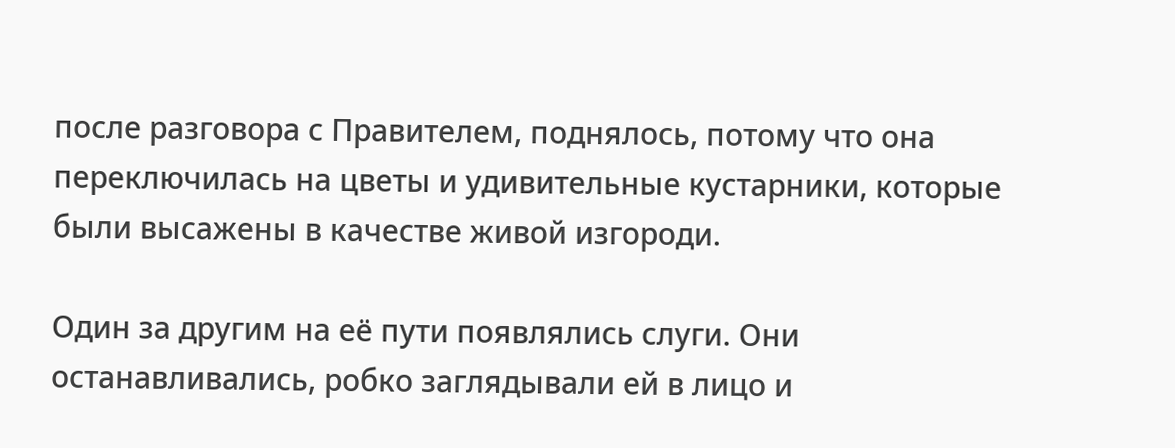после разговора с Правителем, поднялось, потому что она переключилась на цветы и удивительные кустарники, которые были высажены в качестве живой изгороди.

Один за другим на её пути появлялись слуги. Они останавливались, робко заглядывали ей в лицо и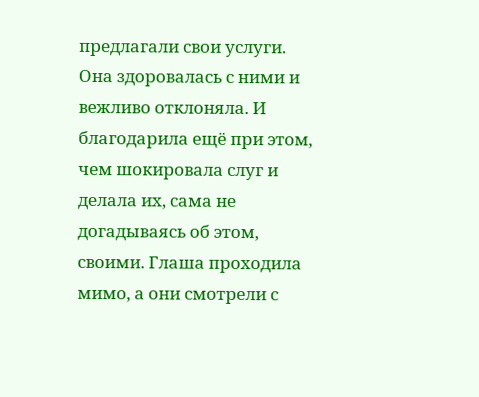предлагали свои услуги. Она здоровалась с ними и вежливо отклоняла. И благодарила ещё при этом, чем шокировала слуг и делала их, сама не догадываясь об этом, своими. Глаша проходила мимо, а они смотрели с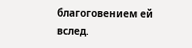благоговением ей вслед.